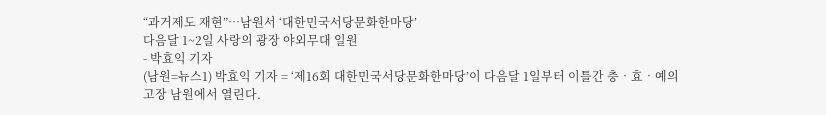“과거제도 재현”…남원서 ‘대한민국서당문화한마당’
다음달 1~2일 사랑의 광장 야외무대 일원
- 박효익 기자
(남원=뉴스1) 박효익 기자 = ‘제16회 대한민국서당문화한마당’이 다음달 1일부터 이틀간 충‧효‧예의 고장 남원에서 열린다.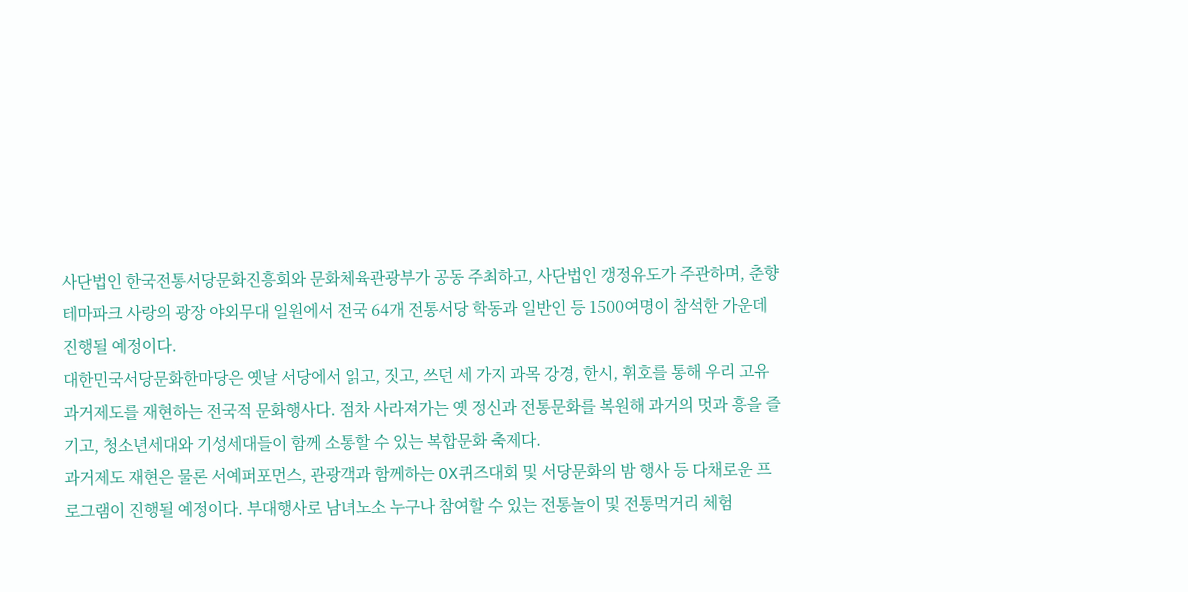사단법인 한국전통서당문화진흥회와 문화체육관광부가 공동 주최하고, 사단법인 갱정유도가 주관하며, 춘향테마파크 사랑의 광장 야외무대 일원에서 전국 64개 전통서당 학동과 일반인 등 1500여명이 참석한 가운데 진행될 예정이다.
대한민국서당문화한마당은 옛날 서당에서 읽고, 짓고, 쓰던 세 가지 과목 강경, 한시, 휘호를 통해 우리 고유 과거제도를 재현하는 전국적 문화행사다. 점차 사라져가는 옛 정신과 전통문화를 복원해 과거의 멋과 흥을 즐기고, 청소년세대와 기성세대들이 함께 소통할 수 있는 복합문화 축제다.
과거제도 재현은 물론 서예퍼포먼스, 관광객과 함께하는 OX퀴즈대회 및 서당문화의 밤 행사 등 다채로운 프로그램이 진행될 예정이다. 부대행사로 남녀노소 누구나 참여할 수 있는 전통놀이 및 전통먹거리 체험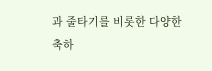과 줄타기를 비롯한 다양한 축하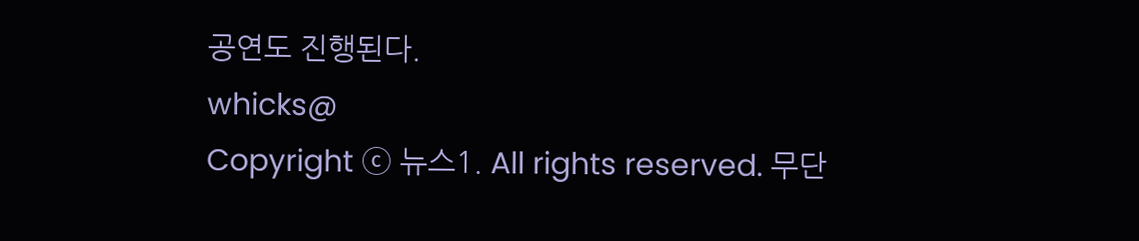공연도 진행된다.
whicks@
Copyright ⓒ 뉴스1. All rights reserved. 무단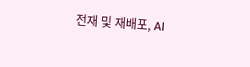전재 및 재배포, AI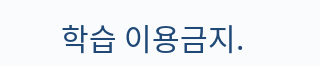학습 이용금지.